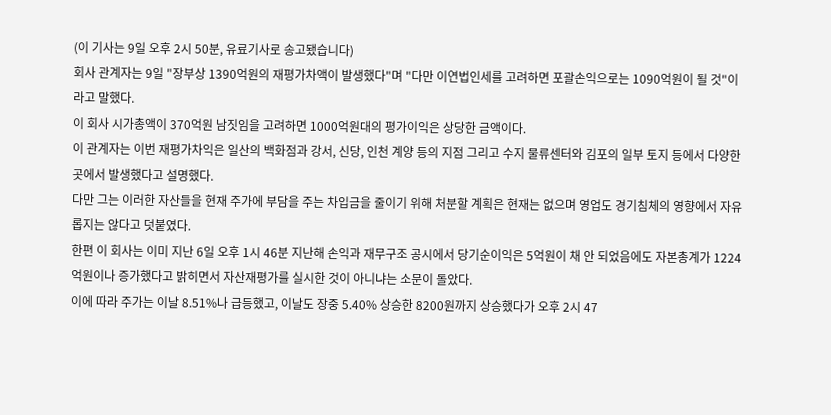(이 기사는 9일 오후 2시 50분, 유료기사로 송고됐습니다)
회사 관계자는 9일 "장부상 1390억원의 재평가차액이 발생했다"며 "다만 이연법인세를 고려하면 포괄손익으로는 1090억원이 될 것"이라고 말했다.
이 회사 시가총액이 370억원 남짓임을 고려하면 1000억원대의 평가이익은 상당한 금액이다.
이 관계자는 이번 재평가차익은 일산의 백화점과 강서, 신당, 인천 계양 등의 지점 그리고 수지 물류센터와 김포의 일부 토지 등에서 다양한 곳에서 발생했다고 설명했다.
다만 그는 이러한 자산들을 현재 주가에 부담을 주는 차입금을 줄이기 위해 처분할 계획은 현재는 없으며 영업도 경기침체의 영향에서 자유롭지는 않다고 덧붙였다.
한편 이 회사는 이미 지난 6일 오후 1시 46분 지난해 손익과 재무구조 공시에서 당기순이익은 5억원이 채 안 되었음에도 자본총계가 1224억원이나 증가했다고 밝히면서 자산재평가를 실시한 것이 아니냐는 소문이 돌았다.
이에 따라 주가는 이날 8.51%나 급등했고, 이날도 장중 5.40% 상승한 8200원까지 상승했다가 오후 2시 47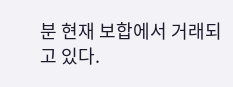분 현재 보합에서 거래되고 있다.